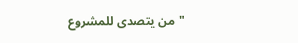"من يتصدى للمشروع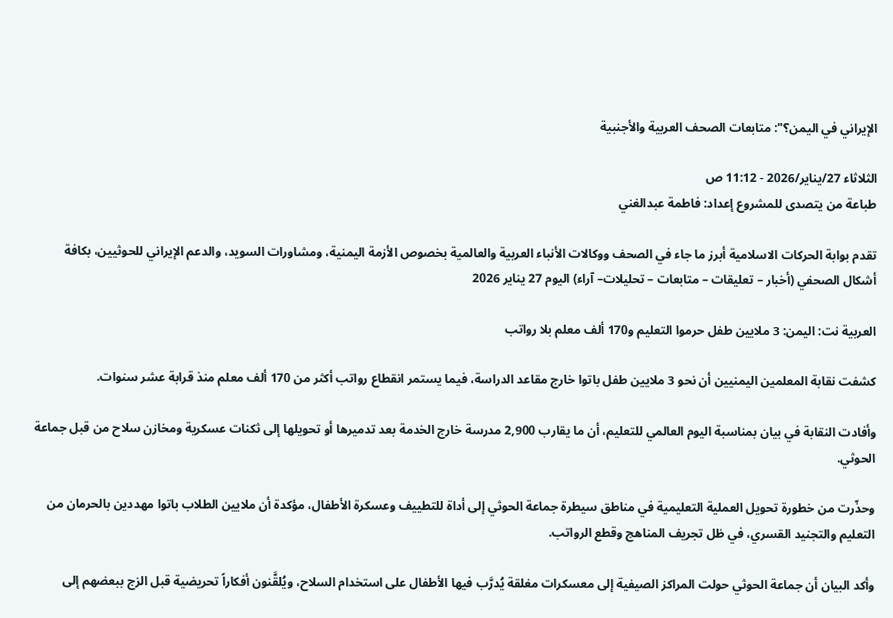الإيراني في اليمن؟": متابعات الصحف العربية والأجنبية

الثلاثاء 27/يناير/2026 - 11:12 ص
طباعة من يتصدى للمشروع إعداد: فاطمة عبدالغني

تقدم بوابة الحركات الاسلامية أبرز ما جاء في الصحف ووكالات الأنباء العربية والعالمية بخصوص الأزمة اليمنية، ومشاورات السويد، والدعم الإيراني للحوثيين، بكافة أشكال الصحفي (أخبار – تعليقات – متابعات – تحليلات– آراء) اليوم 27 يناير 2026

العربية نت: اليمن: 3 ملايين طفل حرموا التعليم و170 ألف معلم بلا رواتب

كشفت نقابة المعلمين اليمنيين أن نحو 3 ملايين طفل باتوا خارج مقاعد الدراسة، فيما يستمر انقطاع رواتب أكثر من 170 ألف معلم منذ قرابة عشر سنوات.

وأفادت النقابة في بيان بمناسبة اليوم العالمي للتعليم، أن ما يقارب 2,900 مدرسة خارج الخدمة بعد تدميرها أو تحويلها إلى ثكنات عسكرية ومخازن سلاح من قبل جماعة الحوثي.

وحذّرت من خطورة تحويل العملية التعليمية في مناطق سيطرة جماعة الحوثي إلى أداة للتطييف وعسكرة الأطفال، مؤكدة أن ملايين الطلاب باتوا مهددين بالحرمان من التعليم والتجنيد القسري، في ظل تجريف المناهج وقطع الرواتب.

وأكد البيان أن جماعة الحوثي حولت المراكز الصيفية إلى معسكرات مغلقة يُدرَّب فيها الأطفال على استخدام السلاح، ويُلقَّنون أفكاراً تحريضية قبل الزج ببعضهم إلى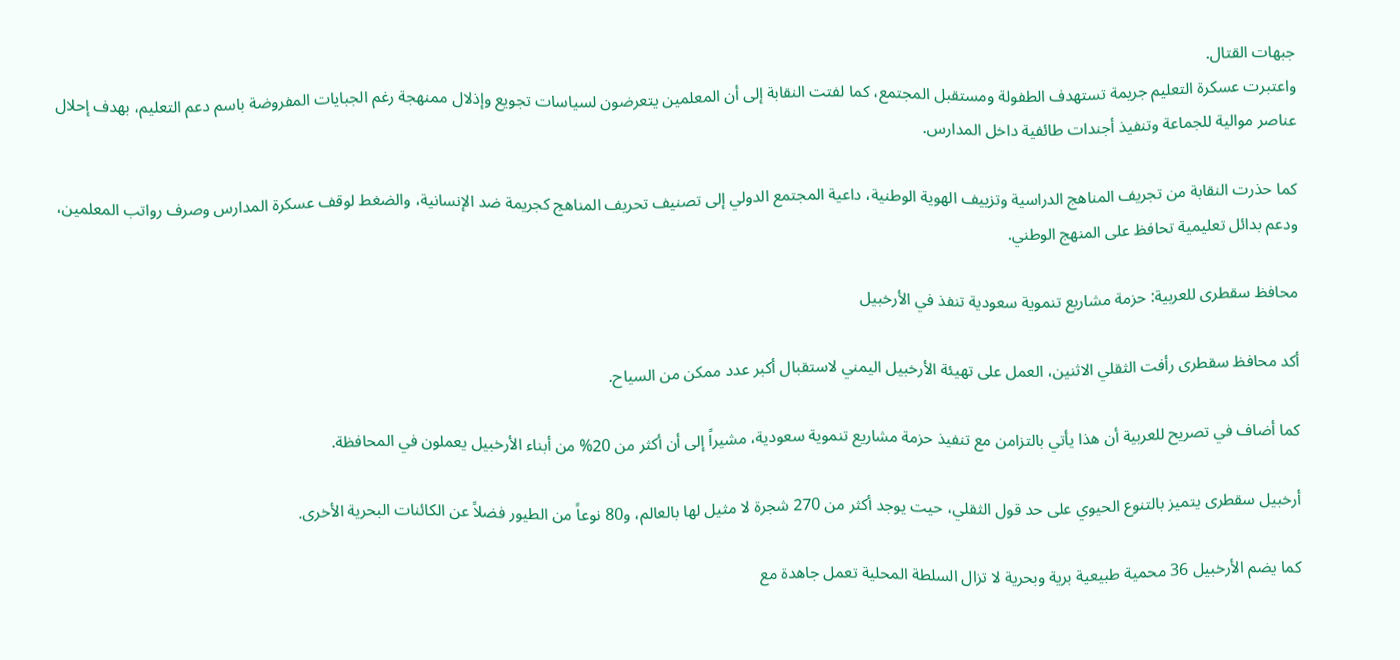جبهات القتال.
واعتبرت عسكرة التعليم جريمة تستهدف الطفولة ومستقبل المجتمع، كما لفتت النقابة إلى أن المعلمين يتعرضون لسياسات تجويع وإذلال ممنهجة رغم الجبايات المفروضة باسم دعم التعليم، بهدف إحلال عناصر موالية للجماعة وتنفيذ أجندات طائفية داخل المدارس.

كما حذرت النقابة من تجريف المناهج الدراسية وتزييف الهوية الوطنية، داعية المجتمع الدولي إلى تصنيف تحريف المناهج كجريمة ضد الإنسانية، والضغط لوقف عسكرة المدارس وصرف رواتب المعلمين، ودعم بدائل تعليمية تحافظ على المنهج الوطني.

محافظ سقطرى للعربية: حزمة مشاريع تنموية سعودية تنفذ في الأرخبيل

أكد محافظ سقطرى رأفت الثقلي الاثنين، العمل على تهيئة الأرخبيل اليمني لاستقبال أكبر عدد ممكن من السياح.

كما أضاف في تصريح للعربية أن هذا يأتي بالتزامن مع تنفيذ حزمة مشاريع تنموية سعودية، مشيراً إلى أن أكثر من 20% من أبناء الأرخبيل يعملون في المحافظة.

أرخبيل سقطرى يتميز بالتنوع الحيوي على حد قول الثقلي، حيت يوجد أكثر من 270 شجرة لا مثيل لها بالعالم، و80 نوعاً من الطيور فضلاً عن الكائنات البحرية الأخرى.

كما يضم الأرخبيل 36 محمية طبيعية برية وبحرية لا تزال السلطة المحلية تعمل جاهدة مع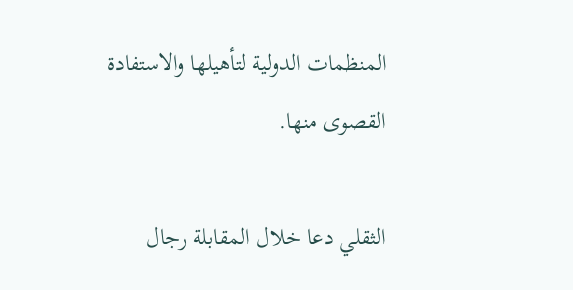المنظمات الدولية لتأهيلها والاستفادة القصوى منها.

الثقلي دعا خلال المقابلة رجال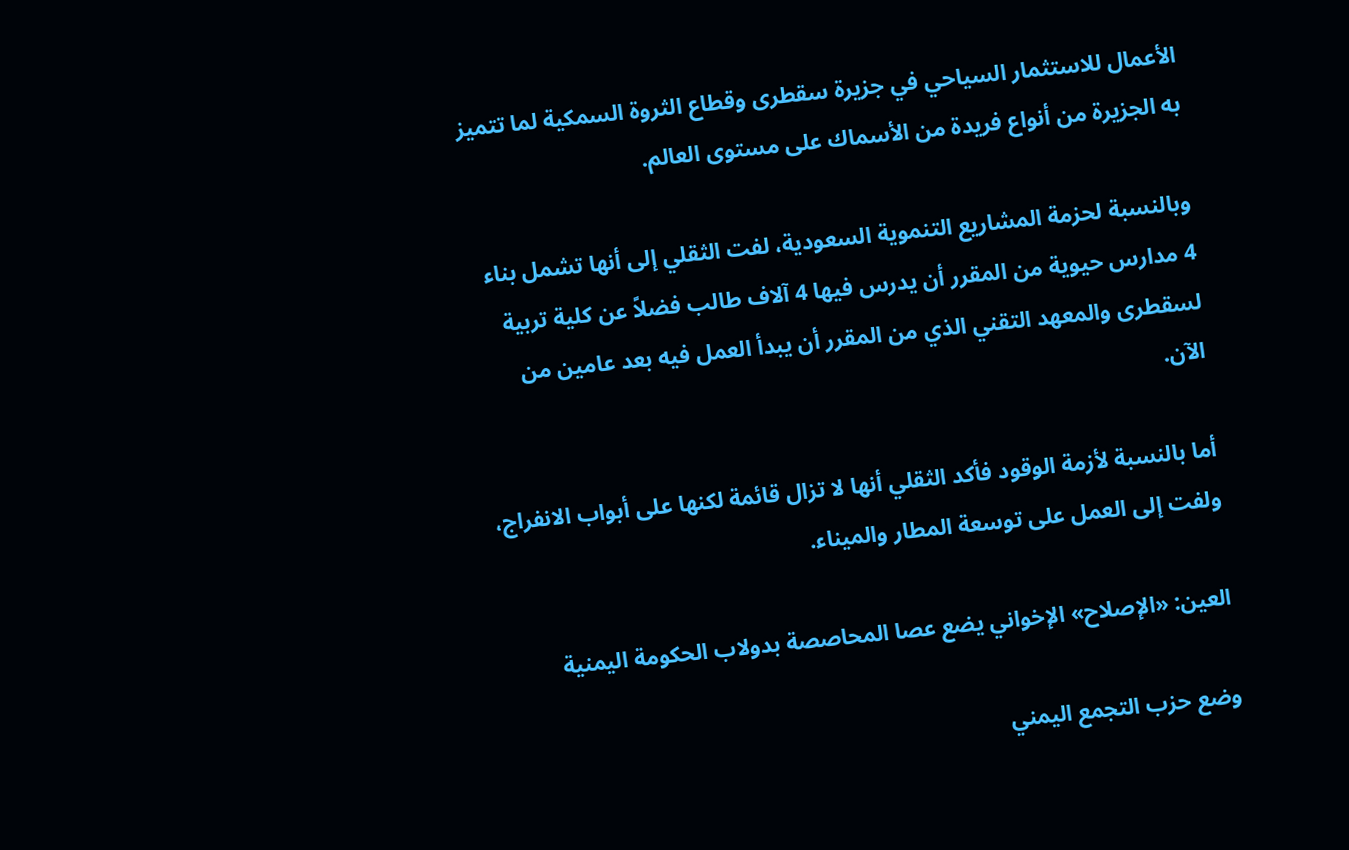الأعمال للاستثمار السياحي في جزيرة سقطرى وقطاع الثروة السمكية لما تتميز به الجزيرة من أنواع فريدة من الأسماك على مستوى العالم.

وبالنسبة لحزمة المشاريع التنموية السعودية، لفت الثقلي إلى أنها تشمل بناء 4 مدارس حيوية من المقرر أن يدرس فيها 4 آلاف طالب فضلاً عن كلية تربية لسقطرى والمعهد التقني الذي من المقرر أن يبدأ العمل فيه بعد عامين من الآن.

أما بالنسبة لأزمة الوقود فأكد الثقلي أنها لا تزال قائمة لكنها على أبواب الانفراج، ولفت إلى العمل على توسعة المطار والميناء.

العين: «الإصلاح» الإخواني يضع عصا المحاصصة بدولاب الحكومة اليمنية

وضع حزب التجمع اليمني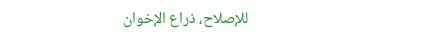للإصلاح، ذراع الإخوان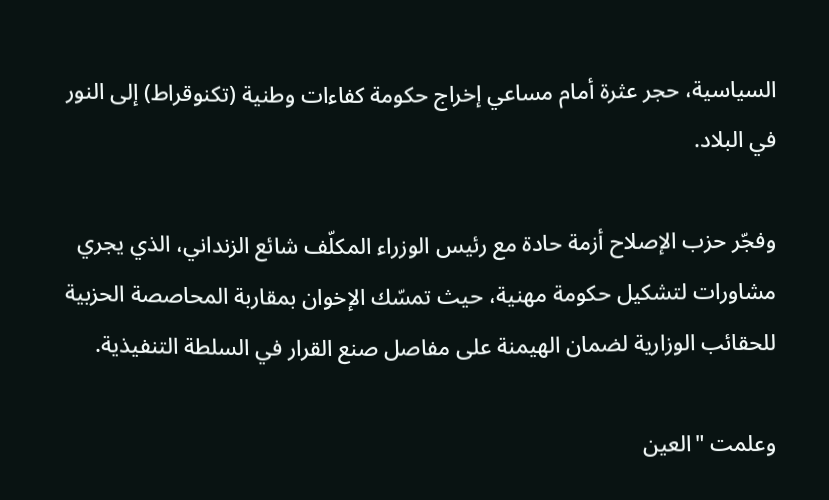السياسية، حجر عثرة أمام مساعي إخراج حكومة كفاءات وطنية (تكنوقراط) إلى النور في البلاد.

وفجّر حزب الإصلاح أزمة حادة مع رئيس الوزراء المكلّف شائع الزنداني، الذي يجري مشاورات لتشكيل حكومة مهنية، حيث تمسّك الإخوان بمقاربة المحاصصة الحزبية للحقائب الوزارية لضمان الهيمنة على مفاصل صنع القرار في السلطة التنفيذية.

وعلمت "العين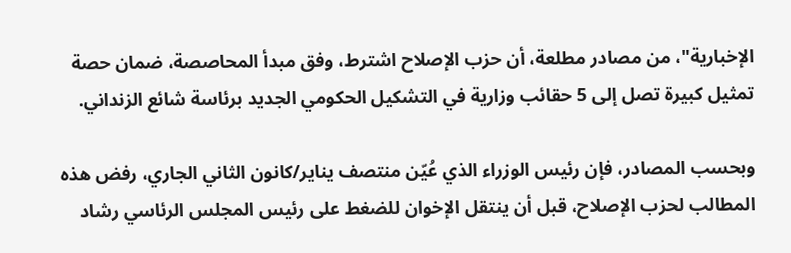الإخبارية"، من مصادر مطلعة، أن حزب الإصلاح اشترط، وفق مبدأ المحاصصة، ضمان حصة تمثيل كبيرة تصل إلى 5 حقائب وزارية في التشكيل الحكومي الجديد برئاسة شائع الزنداني.

وبحسب المصادر، فإن رئيس الوزراء الذي عُيّن منتصف يناير/كانون الثاني الجاري، رفض هذه المطالب لحزب الإصلاح، قبل أن ينتقل الإخوان للضغط على رئيس المجلس الرئاسي رشاد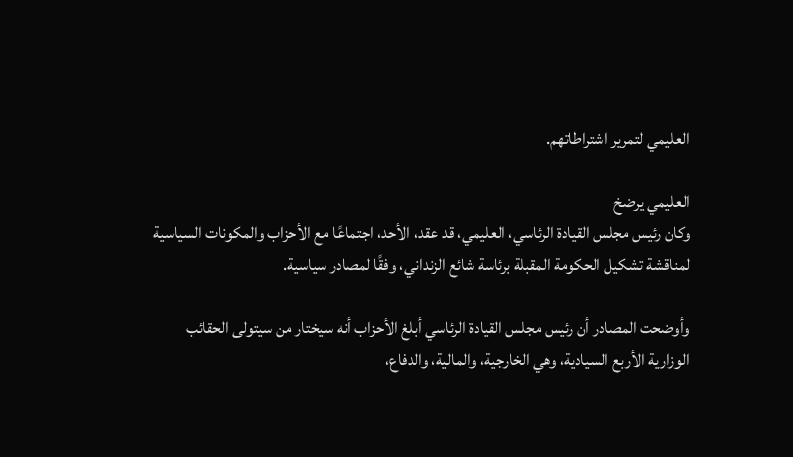العليمي لتمرير اشتراطاتهم.

العليمي يرضخ
وكان رئيس مجلس القيادة الرئاسي، العليمي، قد عقد، الأحد، اجتماعًا مع الأحزاب والمكونات السياسية لمناقشة تشكيل الحكومة المقبلة برئاسة شائع الزنداني، وفقًا لمصادر سياسية.

وأوضحت المصادر أن رئيس مجلس القيادة الرئاسي أبلغ الأحزاب أنه سيختار من سيتولى الحقائب الوزارية الأربع السيادية، وهي الخارجية، والمالية، والدفاع،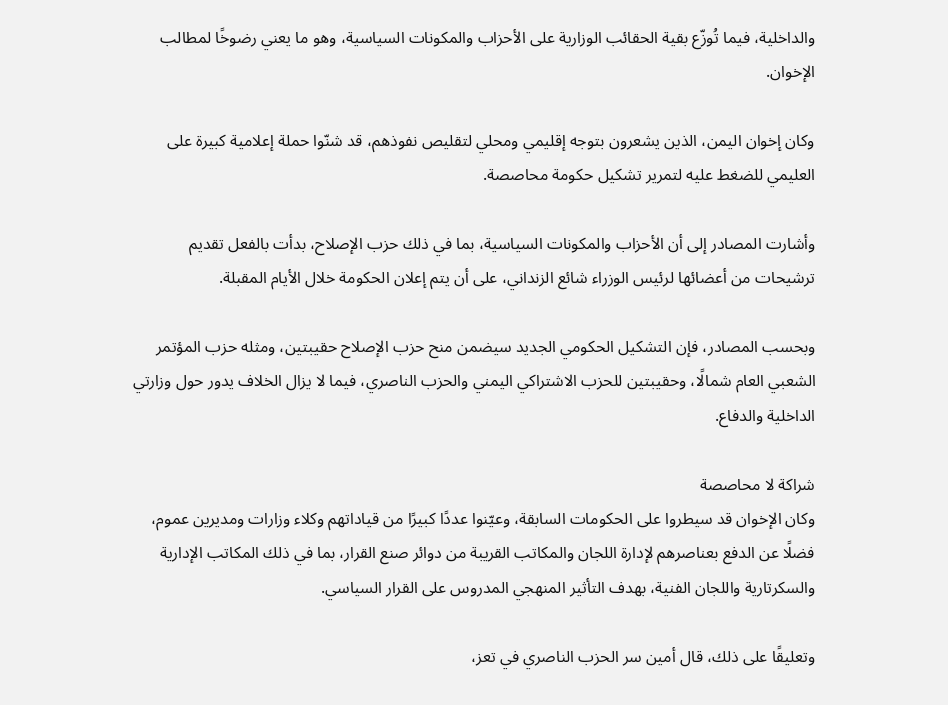والداخلية، فيما تُوزّع بقية الحقائب الوزارية على الأحزاب والمكونات السياسية، وهو ما يعني رضوخًا لمطالب الإخوان.

وكان إخوان اليمن، الذين يشعرون بتوجه إقليمي ومحلي لتقليص نفوذهم، قد شنّوا حملة إعلامية كبيرة على العليمي للضغط عليه لتمرير تشكيل حكومة محاصصة.

وأشارت المصادر إلى أن الأحزاب والمكونات السياسية، بما في ذلك حزب الإصلاح، بدأت بالفعل تقديم ترشيحات من أعضائها لرئيس الوزراء شائع الزنداني، على أن يتم إعلان الحكومة خلال الأيام المقبلة.

وبحسب المصادر، فإن التشكيل الحكومي الجديد سيضمن منح حزب الإصلاح حقيبتين، ومثله حزب المؤتمر الشعبي العام شمالًا، وحقيبتين للحزب الاشتراكي اليمني والحزب الناصري، فيما لا يزال الخلاف يدور حول وزارتي الداخلية والدفاع.

شراكة لا محاصصة
وكان الإخوان قد سيطروا على الحكومات السابقة، وعيّنوا عددًا كبيرًا من قياداتهم وكلاء وزارات ومديرين عموم، فضلًا عن الدفع بعناصرهم لإدارة اللجان والمكاتب القريبة من دوائر صنع القرار، بما في ذلك المكاتب الإدارية والسكرتارية واللجان الفنية، بهدف التأثير المنهجي المدروس على القرار السياسي.

وتعليقًا على ذلك، قال أمين سر الحزب الناصري في تعز،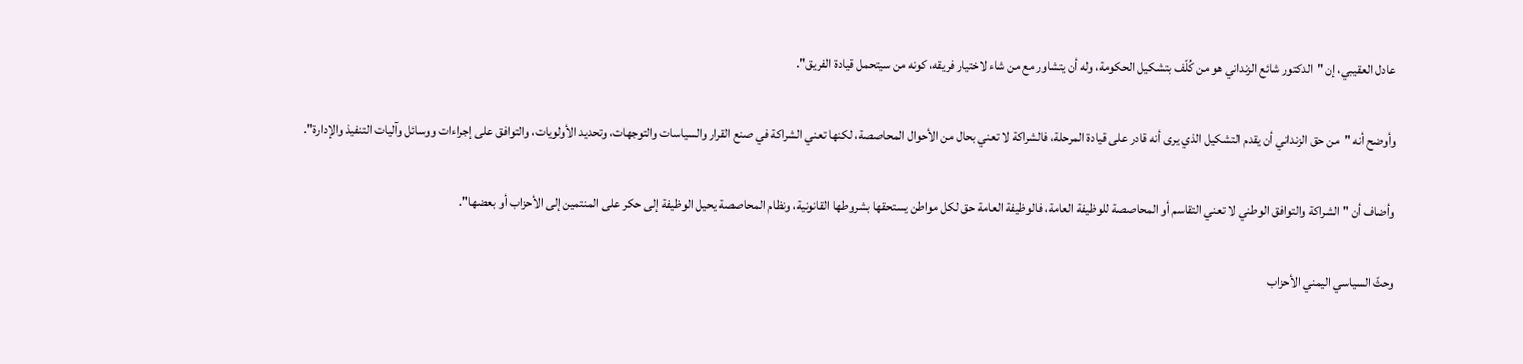عادل العقيبي، إن "الدكتور شائع الزنداني هو من كُلّف بتشكيل الحكومة، وله أن يتشاور مع من شاء لاختيار فريقه، كونه من سيتحمل قيادة الفريق".

وأوضح أنه "من حق الزنداني أن يقدم التشكيل الذي يرى أنه قادر على قيادة المرحلة، فالشراكة لا تعني بحال من الأحوال المحاصصة، لكنها تعني الشراكة في صنع القرار والسياسات والتوجهات، وتحديد الأولويات، والتوافق على إجراءات ووسائل وآليات التنفيذ والإدارة".

وأضاف أن "الشراكة والتوافق الوطني لا تعني التقاسم أو المحاصصة للوظيفة العامة، فالوظيفة العامة حق لكل مواطن يستحقها بشروطها القانونية، ونظام المحاصصة يحيل الوظيفة إلى حكر على المنتمين إلى الأحزاب أو بعضها".

وحثّ السياسي اليمني الأحزاب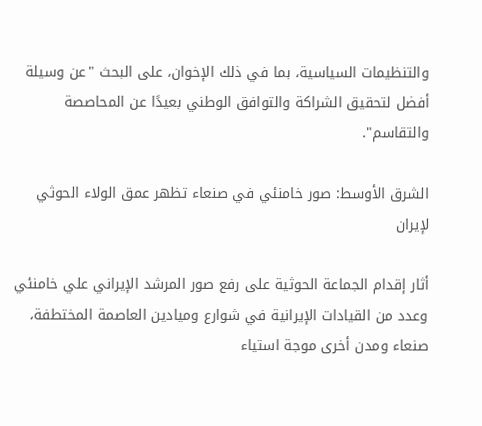والتنظيمات السياسية، بما في ذلك الإخوان، على البحث "عن وسيلة أفضل لتحقيق الشراكة والتوافق الوطني بعيدًا عن المحاصصة والتقاسم".

الشرق الأوسط: صور خامنئي في صنعاء تظهر عمق الولاء الحوثي لإيران

أثار إقدام الجماعة الحوثية على رفع صور المرشد الإيراني علي خامنئي وعدد من القيادات الإيرانية في شوارع وميادين العاصمة المختطفة، صنعاء ومدن أخرى موجة استياء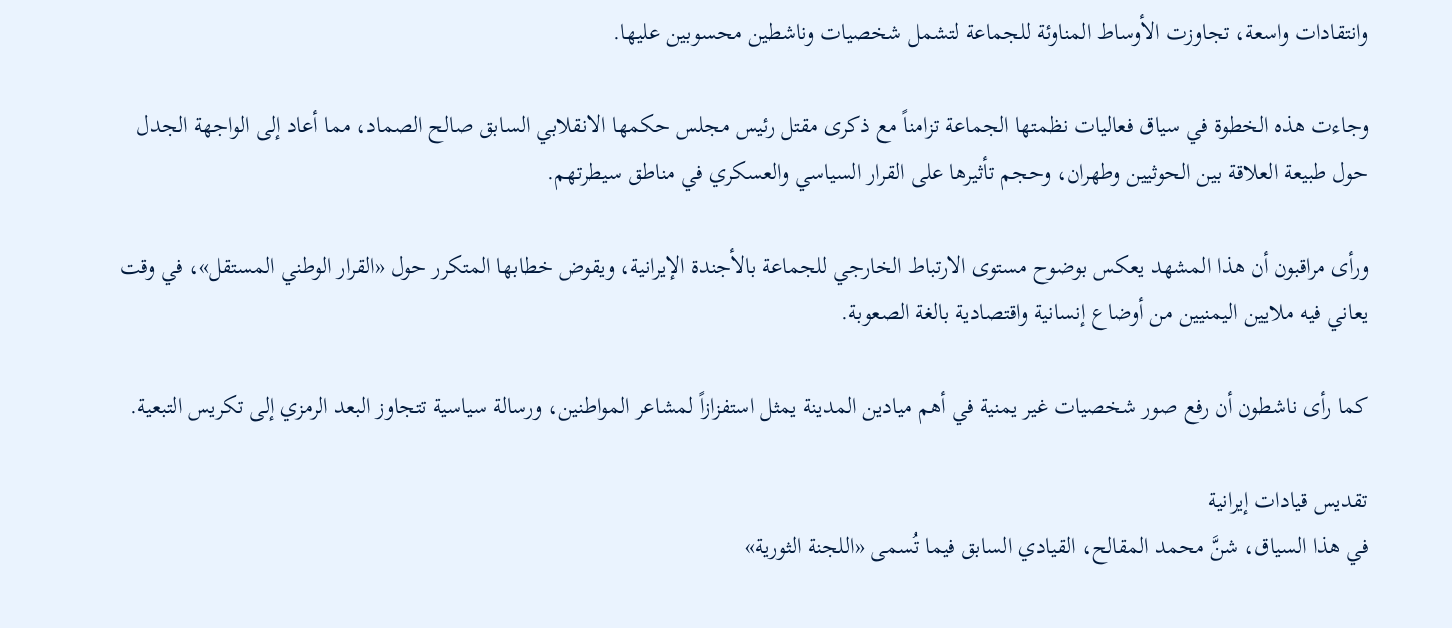وانتقادات واسعة، تجاوزت الأوساط المناوئة للجماعة لتشمل شخصيات وناشطين محسوبين عليها.

وجاءت هذه الخطوة في سياق فعاليات نظمتها الجماعة تزامناً مع ذكرى مقتل رئيس مجلس حكمها الانقلابي السابق صالح الصماد، مما أعاد إلى الواجهة الجدل حول طبيعة العلاقة بين الحوثيين وطهران، وحجم تأثيرها على القرار السياسي والعسكري في مناطق سيطرتهم.

ورأى مراقبون أن هذا المشهد يعكس بوضوح مستوى الارتباط الخارجي للجماعة بالأجندة الإيرانية، ويقوض خطابها المتكرر حول «القرار الوطني المستقل»، في وقت يعاني فيه ملايين اليمنيين من أوضاع إنسانية واقتصادية بالغة الصعوبة.

كما رأى ناشطون أن رفع صور شخصيات غير يمنية في أهم ميادين المدينة يمثل استفزازاً لمشاعر المواطنين، ورسالة سياسية تتجاوز البعد الرمزي إلى تكريس التبعية.

تقديس قيادات إيرانية
في هذا السياق، شنَّ محمد المقالح، القيادي السابق فيما تُسمى «اللجنة الثورية»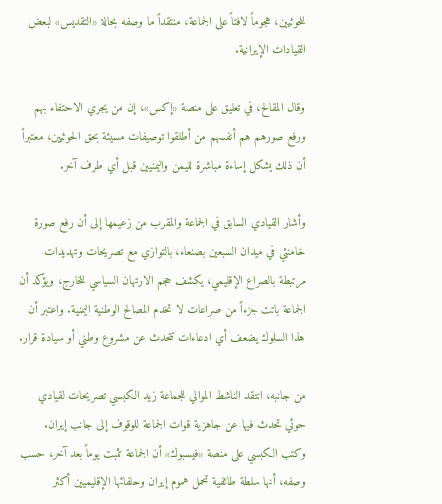للحوثيين، هجوماً لافتاً على الجماعة، منتقداً ما وصفه بحالة «التقديس» لبعض القيادات الإيرانية.

وقال المقالح، في تعليق على منصة «إكس»، إن من يجري الاحتفاء بهم ورفع صورهم هم أنفسهم من أطلقوا توصيفات مسيئة بحق الحوثيين، معتبراً أن ذلك يشكل إساءة مباشرة لليمن واليمنيين قبل أي طرف آخر.

وأشار القيادي السابق في الجماعة والمقرب من زعيمها إلى أن رفع صورة خامنئي في ميدان السبعين بصنعاء، بالتوازي مع تصريحات وتهديدات مرتبطة بالصراع الإقليمي، يكشف حجم الارتهان السياسي للخارج، ويؤكد أن الجماعة باتت جزءاً من صراعات لا تخدم المصالح الوطنية اليمنية. واعتبر أن هذا السلوك يضعف أي ادعاءات تتحدث عن مشروع وطني أو سيادة قرار.

من جانبه، انتقد الناشط الموالي للجماعة زيد الكبسي تصريحات لقيادي حوثي تحدث فيها عن جاهزية قوات الجماعة للوقوف إلى جانب إيران. وكتب الكبسي على منصة «فيسبوك» أن الجماعة تثبت يوماً بعد آخر، حسب وصفه، أنها سلطة طائفية تحمل هموم إيران وحلفائها الإقليميين أكثر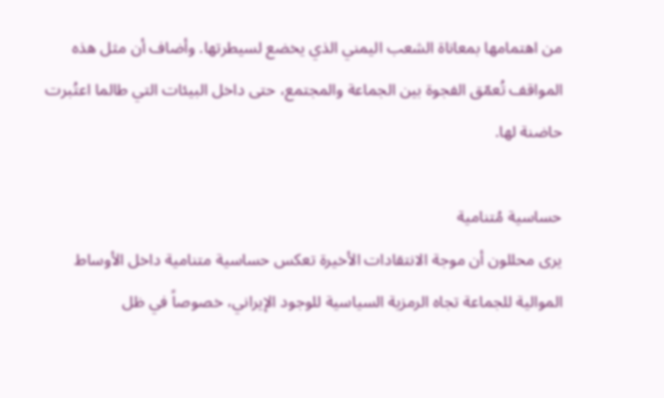من اهتمامها بمعاناة الشعب اليمني الذي يخضع لسيطرتها. وأضاف أن مثل هذه المواقف تُعمّق الفجوة بين الجماعة والمجتمع، حتى داخل البيئات التي طالما اعتُبرت حاضنة لها.

حساسية مُتنامية
يرى محللون أن موجة الانتقادات الأخيرة تعكس حساسية متنامية داخل الأوساط الموالية للجماعة تجاه الرمزية السياسية للوجود الإيراني، خصوصاً في ظل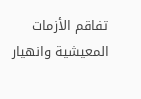تفاقم الأزمات المعيشية وانهيار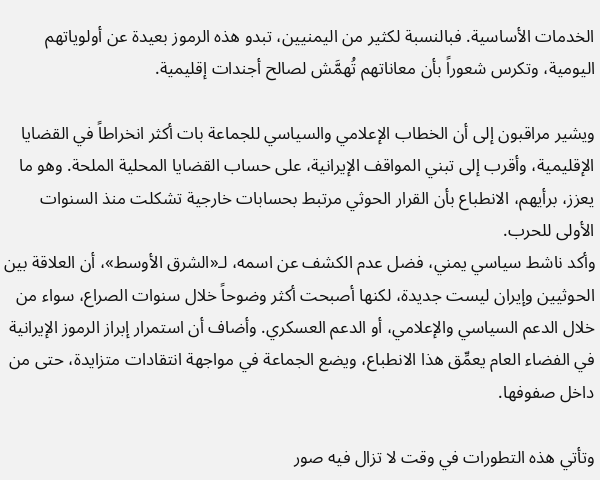الخدمات الأساسية. فبالنسبة لكثير من اليمنيين، تبدو هذه الرموز بعيدة عن أولوياتهم اليومية، وتكرس شعوراً بأن معاناتهم تُهمَّش لصالح أجندات إقليمية.

ويشير مراقبون إلى أن الخطاب الإعلامي والسياسي للجماعة بات أكثر انخراطاً في القضايا الإقليمية، وأقرب إلى تبني المواقف الإيرانية، على حساب القضايا المحلية الملحة. وهو ما يعزز، برأيهم، الانطباع بأن القرار الحوثي مرتبط بحسابات خارجية تشكلت منذ السنوات الأولى للحرب.
وأكد ناشط سياسي يمني، فضل عدم الكشف عن اسمه، لـ«الشرق الأوسط»، أن العلاقة بين الحوثيين وإيران ليست جديدة، لكنها أصبحت أكثر وضوحاً خلال سنوات الصراع، سواء من خلال الدعم السياسي والإعلامي، أو الدعم العسكري. وأضاف أن استمرار إبراز الرموز الإيرانية في الفضاء العام يعمِّق هذا الانطباع، ويضع الجماعة في مواجهة انتقادات متزايدة، حتى من داخل صفوفها.

وتأتي هذه التطورات في وقت لا تزال فيه صور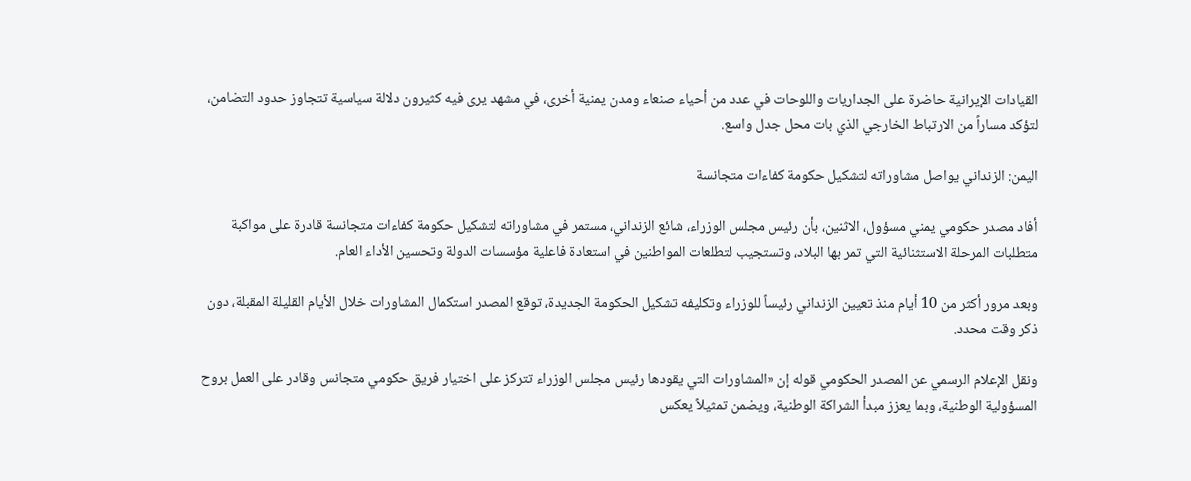القيادات الإيرانية حاضرة على الجداريات واللوحات في عدد من أحياء صنعاء ومدن يمنية أخرى، في مشهد يرى فيه كثيرون دلالة سياسية تتجاوز حدود التضامن، لتؤكد مساراً من الارتباط الخارجي الذي بات محل جدل واسع.

اليمن: الزنداني يواصل مشاوراته لتشكيل حكومة كفاءات متجانسة

أفاد مصدر حكومي يمني مسؤول، الاثنين، بأن رئيس مجلس الوزراء، شائع الزنداني، مستمر في مشاوراته لتشكيل حكومة كفاءات متجانسة قادرة على مواكبة متطلبات المرحلة الاستثنائية التي تمر بها البلاد، وتستجيب لتطلعات المواطنين في استعادة فاعلية مؤسسات الدولة وتحسين الأداء العام.

وبعد مرور أكثر من 10 أيام منذ تعيين الزنداني رئيساً للوزراء وتكليفه تشكيل الحكومة الجديدة، توقع المصدر استكمال المشاورات خلال الأيام القليلة المقبلة، دون ذكر وقت محدد.

ونقل الإعلام الرسمي عن المصدر الحكومي قوله إن «المشاورات التي يقودها رئيس مجلس الوزراء تتركز على اختيار فريق حكومي متجانس وقادر على العمل بروح المسؤولية الوطنية، وبما يعزز مبدأ الشراكة الوطنية، ويضمن تمثيلاً يعكس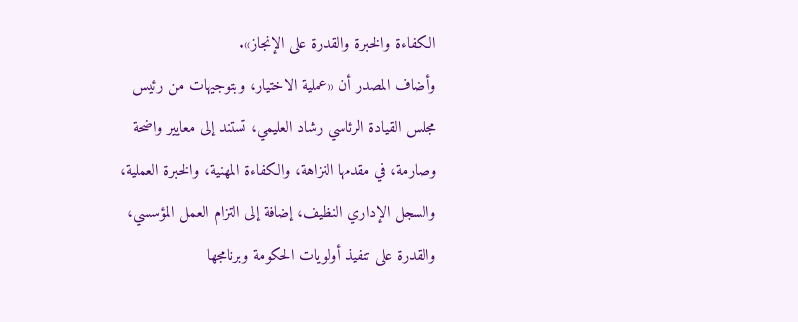الكفاءة والخبرة والقدرة على الإنجاز».
وأضاف المصدر أن «عملية الاختيار، وبتوجيهات من رئيس مجلس القيادة الرئاسي رشاد العليمي، تستند إلى معايير واضحة وصارمة، في مقدمها النزاهة، والكفاءة المهنية، والخبرة العملية، والسجل الإداري النظيف، إضافة إلى التزام العمل المؤسسي، والقدرة على تنفيذ أولويات الحكومة وبرنامجها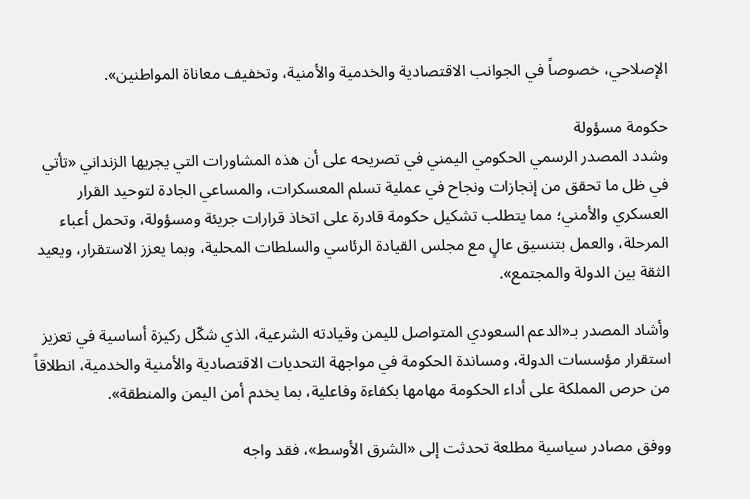الإصلاحي، خصوصاً في الجوانب الاقتصادية والخدمية والأمنية، وتخفيف معاناة المواطنين».

حكومة مسؤولة
وشدد المصدر الرسمي الحكومي اليمني في تصريحه على أن هذه المشاورات التي يجريها الزنداني «تأتي في ظل ما تحقق من إنجازات ونجاح في عملية تسلم المعسكرات، والمساعي الجادة لتوحيد القرار العسكري والأمني؛ مما يتطلب تشكيل حكومة قادرة على اتخاذ قرارات جريئة ومسؤولة، وتحمل أعباء المرحلة، والعمل بتنسيق عالٍ مع مجلس القيادة الرئاسي والسلطات المحلية، وبما يعزز الاستقرار، ويعيد الثقة بين الدولة والمجتمع».

وأشاد المصدر بـ«الدعم السعودي المتواصل لليمن وقيادته الشرعية، الذي شكّل ركيزة أساسية في تعزيز استقرار مؤسسات الدولة، ومساندة الحكومة في مواجهة التحديات الاقتصادية والأمنية والخدمية، انطلاقاً من حرص المملكة على أداء الحكومة مهامها بكفاءة وفاعلية، بما يخدم أمن اليمن والمنطقة».

ووفق مصادر سياسية مطلعة تحدثت إلى «الشرق الأوسط»، فقد واجه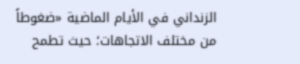الزنداني في الأيام الماضية «ضغوطاً من مختلف الاتجاهات؛ حيث تطمح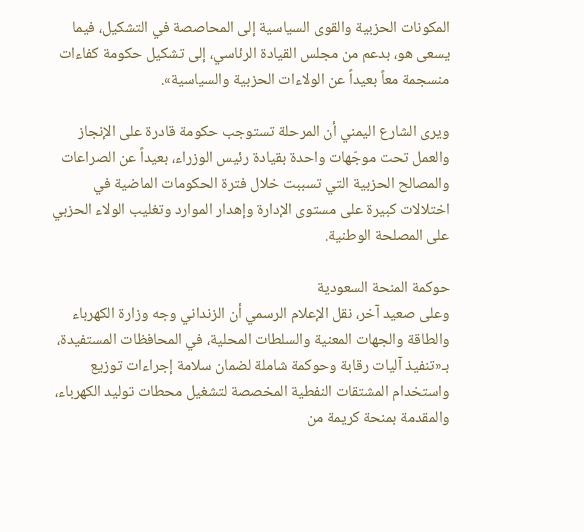المكونات الحزبية والقوى السياسية إلى المحاصصة في التشكيل، فيما يسعى هو، بدعم من مجلس القيادة الرئاسي، إلى تشكيل حكومة كفاءات منسجمة معاً بعيداً عن الولاءات الحزبية والسياسية».

ويرى الشارع اليمني أن المرحلة تستوجب حكومة قادرة على الإنجاز والعمل تحت موجّهات واحدة بقيادة رئيس الوزراء، بعيداً عن الصراعات والمصالح الحزبية التي تسببت خلال فترة الحكومات الماضية في اختلالات كبيرة على مستوى الإدارة وإهدار الموارد وتغليب الولاء الحزبي على المصلحة الوطنية.

حوكمة المنحة السعودية
وعلى صعيد آخر، نقل الإعلام الرسمي أن الزنداني وجه وزارة الكهرباء والطاقة والجهات المعنية والسلطات المحلية، في المحافظات المستفيدة، بـ«تنفيذ آليات رقابة وحوكمة شاملة لضمان سلامة إجراءات توزيع واستخدام المشتقات النفطية المخصصة لتشغيل محطات توليد الكهرباء، والمقدمة بمنحة كريمة من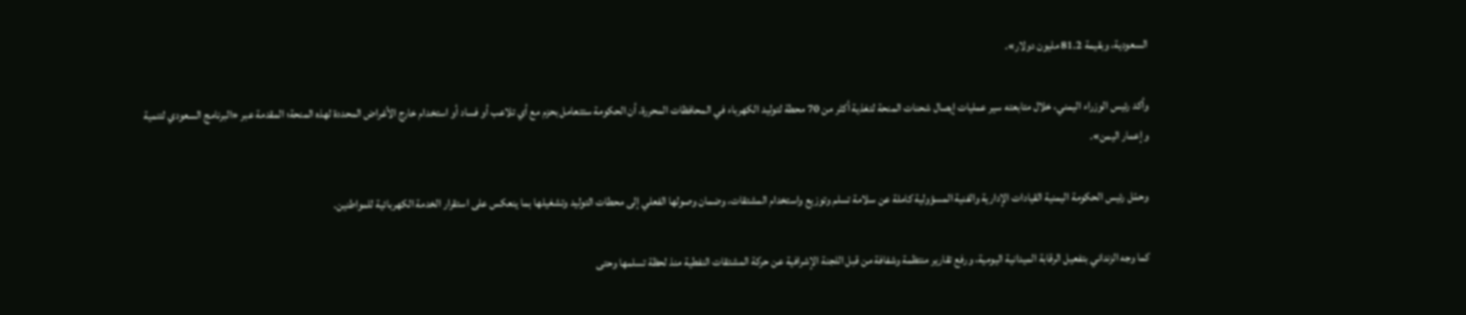السعودية، وبقيمة 81.2 مليون دولار».

وأكد رئيس الوزراء اليمني، خلال متابعته سير عمليات إيصال شحنات المنحة لتغذية أكثر من 70 محطة لتوليد الكهرباء في المحافظات المحررة، أن الحكومة ستتعامل بحزم مع أي تلاعب أو فساد أو استخدام خارج الأغراض المحددة لهذه المنحة؛ المقدمة عبر «البرنامج السعودي لتنمية وإعمار اليمن».

وحمّل رئيس الحكومة اليمنية القيادات الإدارية والفنية المسؤولية كاملة عن سلامة تسلم وتوزيع واستخدام المشتقات، وضمان وصولها الفعلي إلى محطات التوليد وتشغيلها بما ينعكس على استقرار الخدمة الكهربائية للمواطنين.

كما وجه الزنداني بتفعيل الرقابة الميدانية اليومية، ورفع تقارير منتظمة وشفافة من قبل اللجنة الإشرافية عن حركة المشتقات النفطية منذ لحظة تسلمها وحتى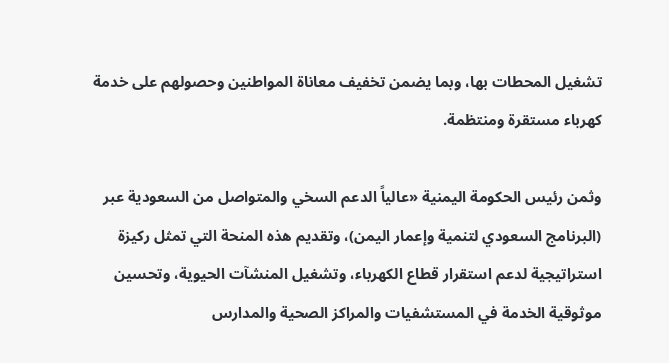تشغيل المحطات بها، وبما يضمن تخفيف معاناة المواطنين وحصولهم على خدمة كهرباء مستقرة ومنتظمة.

وثمن رئيس الحكومة اليمنية «عالياً الدعم السخي والمتواصل من السعودية عبر (البرنامج السعودي لتنمية وإعمار اليمن)، وتقديم هذه المنحة التي تمثل ركيزة استراتيجية لدعم استقرار قطاع الكهرباء، وتشغيل المنشآت الحيوية، وتحسين موثوقية الخدمة في المستشفيات والمراكز الصحية والمدارس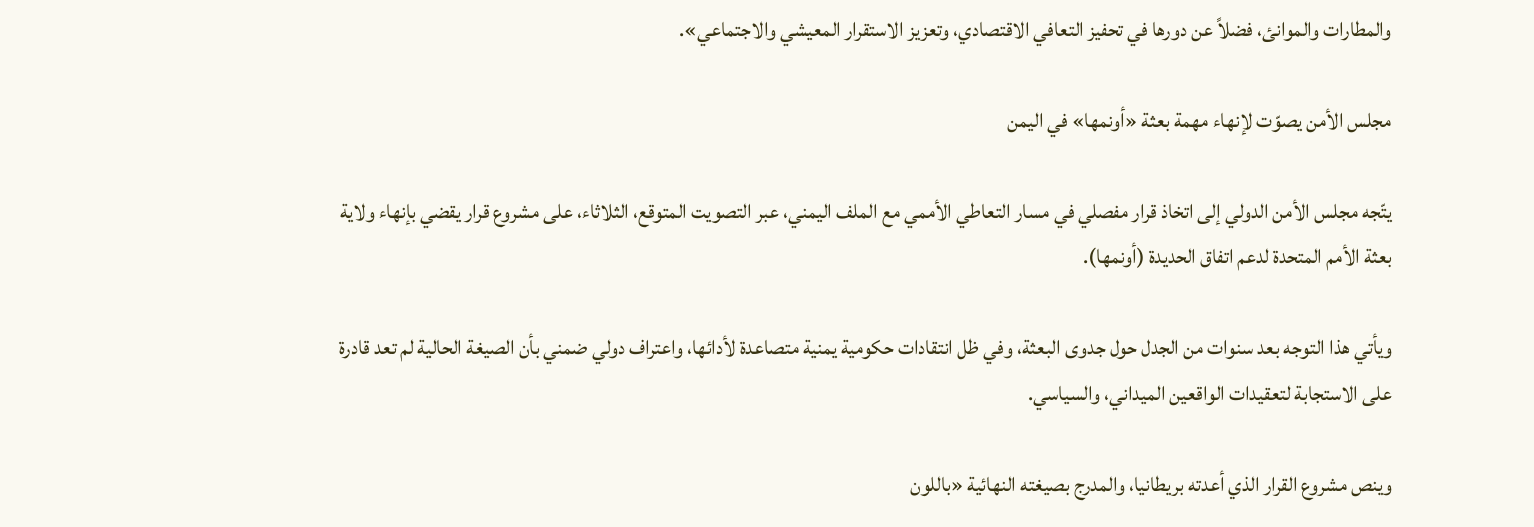والمطارات والموانئ، فضلاً عن دورها في تحفيز التعافي الاقتصادي، وتعزيز الاستقرار المعيشي والاجتماعي».

مجلس الأمن يصوّت لإنهاء مهمة بعثة «أونمها» في اليمن

يتّجه مجلس الأمن الدولي إلى اتخاذ قرار مفصلي في مسار التعاطي الأممي مع الملف اليمني، عبر التصويت المتوقع، الثلاثاء، على مشروع قرار يقضي بإنهاء ولاية بعثة الأمم المتحدة لدعم اتفاق الحديدة (أونمها).

ويأتي هذا التوجه بعد سنوات من الجدل حول جدوى البعثة، وفي ظل انتقادات حكومية يمنية متصاعدة لأدائها، واعتراف دولي ضمني بأن الصيغة الحالية لم تعد قادرة على الاستجابة لتعقيدات الواقعين الميداني، والسياسي.

وينص مشروع القرار الذي أعدته بريطانيا، والمدرج بصيغته النهائية «باللون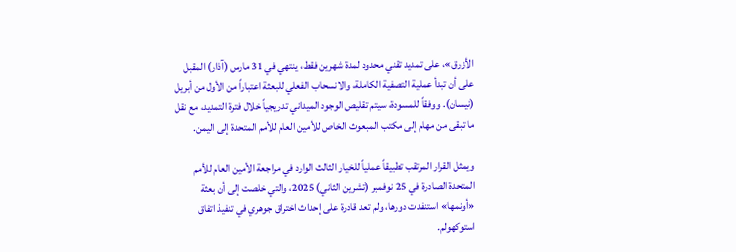الأزرق»، على تمديد تقني محدود لمدة شهرين فقط، ينتهي في 31 مارس (آذار) المقبل على أن تبدأ عملية التصفية الكاملة، والانسحاب الفعلي للبعثة اعتباراً من الأول من أبريل (نيسان). ووفقاً للمسودة، سيتم تقليص الوجود الميداني تدريجياً خلال فترة التمديد، مع نقل ما تبقى من مهام إلى مكتب المبعوث الخاص للأمين العام للأمم المتحدة إلى اليمن.

ويمثل القرار المرتقب تطبيقاً عملياً للخيار الثالث الوارد في مراجعة الأمين العام للأمم المتحدة الصادرة في 25 نوفمبر (تشرين الثاني) 2025، والتي خلصت إلى أن بعثة «أونمها» استنفدت دورها، ولم تعد قادرة على إحداث اختراق جوهري في تنفيذ اتفاق استوكهولم.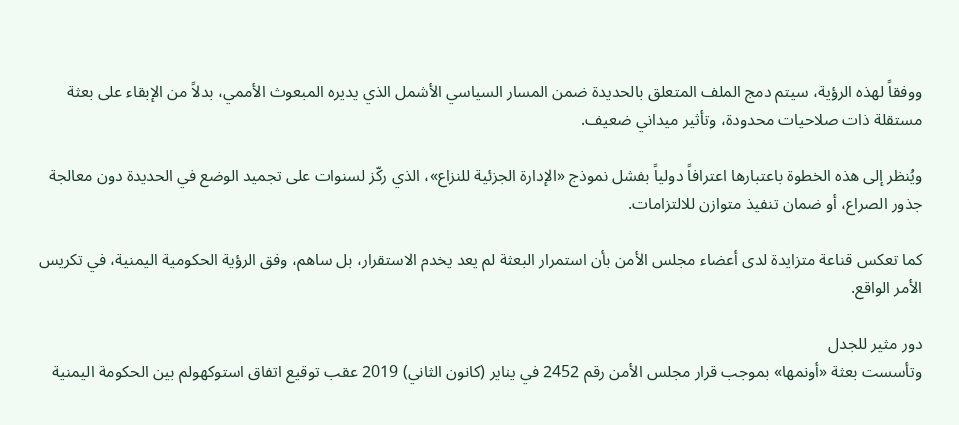ووفقاً لهذه الرؤية، سيتم دمج الملف المتعلق بالحديدة ضمن المسار السياسي الأشمل الذي يديره المبعوث الأممي، بدلاً من الإبقاء على بعثة مستقلة ذات صلاحيات محدودة، وتأثير ميداني ضعيف.

ويُنظر إلى هذه الخطوة باعتبارها اعترافاً دولياً بفشل نموذج «الإدارة الجزئية للنزاع»، الذي ركّز لسنوات على تجميد الوضع في الحديدة دون معالجة جذور الصراع، أو ضمان تنفيذ متوازن للالتزامات.

كما تعكس قناعة متزايدة لدى أعضاء مجلس الأمن بأن استمرار البعثة لم يعد يخدم الاستقرار، بل ساهم، وفق الرؤية الحكومية اليمنية، في تكريس الأمر الواقع.

دور مثير للجدل
وتأسست بعثة «أونمها» بموجب قرار مجلس الأمن رقم 2452 في يناير (كانون الثاني) 2019 عقب توقيع اتفاق استوكهولم بين الحكومة اليمنية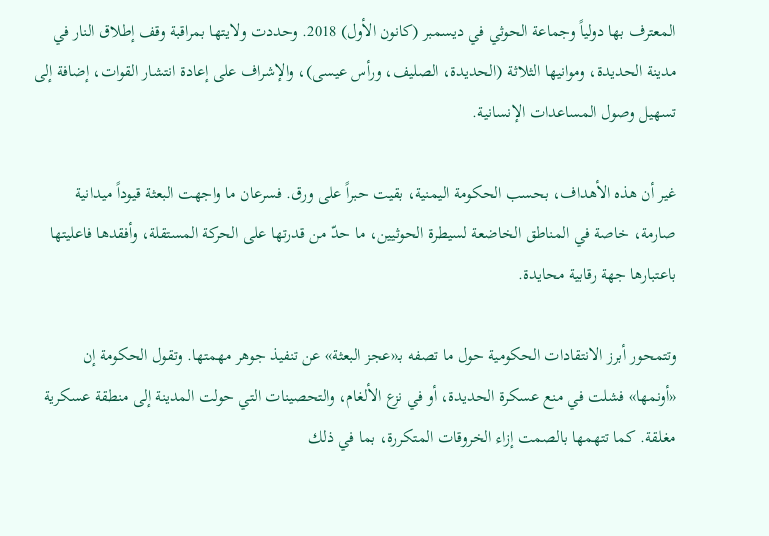المعترف بها دولياً وجماعة الحوثي في ديسمبر (كانون الأول) 2018. وحددت ولايتها بمراقبة وقف إطلاق النار في مدينة الحديدة، وموانيها الثلاثة (الحديدة، الصليف، ورأس عيسى)، والإشراف على إعادة انتشار القوات، إضافة إلى تسهيل وصول المساعدات الإنسانية.

غير أن هذه الأهداف، بحسب الحكومة اليمنية، بقيت حبراً على ورق. فسرعان ما واجهت البعثة قيوداً ميدانية صارمة، خاصة في المناطق الخاضعة لسيطرة الحوثيين، ما حدّ من قدرتها على الحركة المستقلة، وأفقدها فاعليتها باعتبارها جهة رقابية محايدة.

وتتمحور أبرز الانتقادات الحكومية حول ما تصفه بـ«عجز البعثة» عن تنفيذ جوهر مهمتها. وتقول الحكومة إن «أونمها» فشلت في منع عسكرة الحديدة، أو في نزع الألغام، والتحصينات التي حولت المدينة إلى منطقة عسكرية مغلقة. كما تتهمها بالصمت إزاء الخروقات المتكررة، بما في ذلك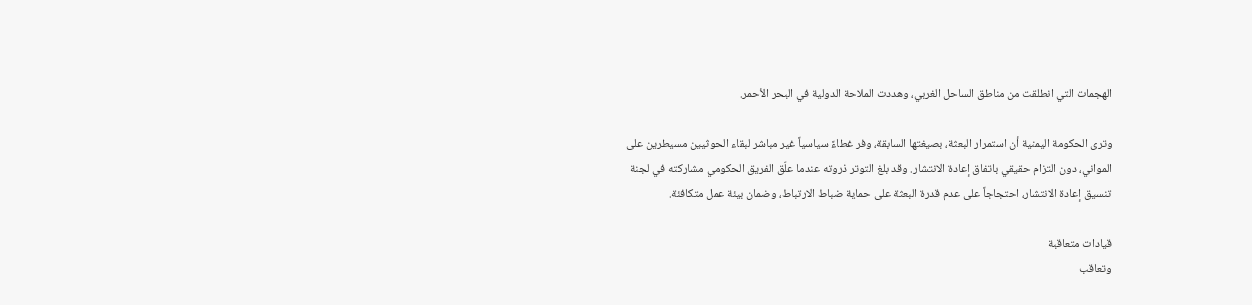الهجمات التي انطلقت من مناطق الساحل الغربي، وهددت الملاحة الدولية في البحر الأحمر.

وترى الحكومة اليمنية أن استمرار البعثة، بصيغتها السابقة، وفر غطاءً سياسياً غير مباشر لبقاء الحوثيين مسيطرين على المواني، دون التزام حقيقي باتفاق إعادة الانتشار. وقد بلغ التوتر ذروته عندما علّق الفريق الحكومي مشاركته في لجنة تنسيق إعادة الانتشار، احتجاجاً على عدم قدرة البعثة على حماية ضباط الارتباط، وضمان بيئة عمل متكافئة.

قيادات متعاقبة
وتعاقب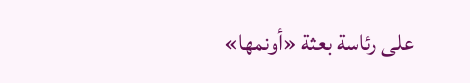على رئاسة بعثة «أونمها»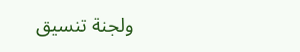ولجنة تنسيق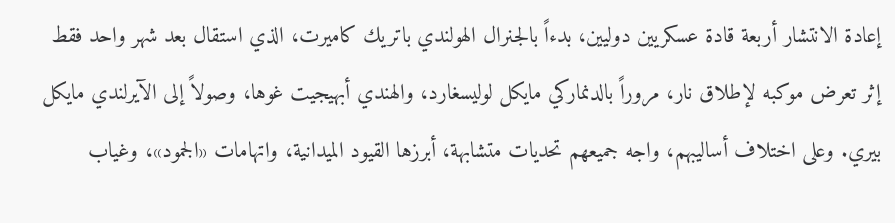إعادة الانتشار أربعة قادة عسكريين دوليين، بدءاً بالجنرال الهولندي باتريك كاميرت، الذي استقال بعد شهر واحد فقط إثر تعرض موكبه لإطلاق نار، مروراً بالدنماركي مايكل لوليسغارد، والهندي أبهيجيت غوها، وصولاً إلى الآيرلندي مايكل بيري. وعلى اختلاف أساليبهم، واجه جميعهم تحديات متشابهة، أبرزها القيود الميدانية، واتهامات «الجمود»، وغياب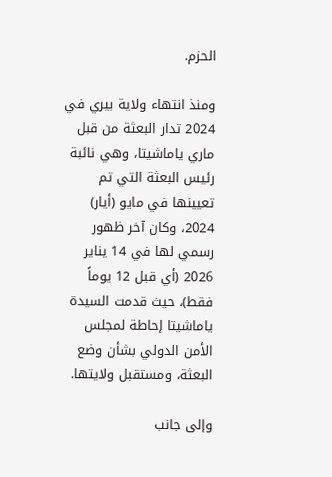الحزم.

ومنذ انتهاء ولاية بيري في 2024 تدار البعثة من قبل ماري ياماشيتا، وهي نائبة رئيس البعثة التي تم تعيينها في مايو (أيار) 2024، وكان آخر ظهور رسمي لها في 14 يناير 2026 (أي قبل 12 يوماً فقط)، حيث قدمت السيدة ياماشيتا إحاطة لمجلس الأمن الدولي بشأن وضع البعثة، ومستقبل ولايتها.

وإلى جانب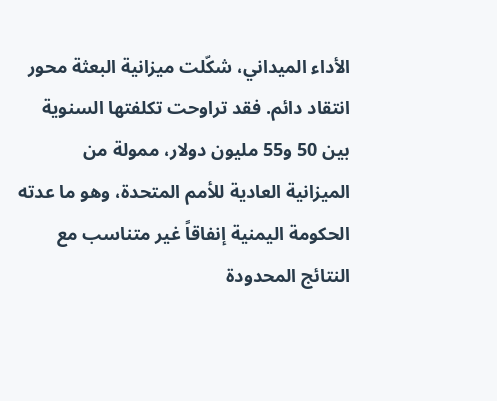الأداء الميداني، شكّلت ميزانية البعثة محور انتقاد دائم. فقد تراوحت تكلفتها السنوية بين 50 و55 مليون دولار، ممولة من الميزانية العادية للأمم المتحدة، وهو ما عدته الحكومة اليمنية إنفاقاً غير متناسب مع النتائج المحدودة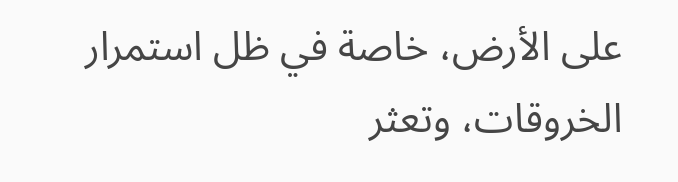على الأرض، خاصة في ظل استمرار الخروقات، وتعثر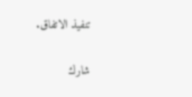تنفيذ الاتفاق.

شارك